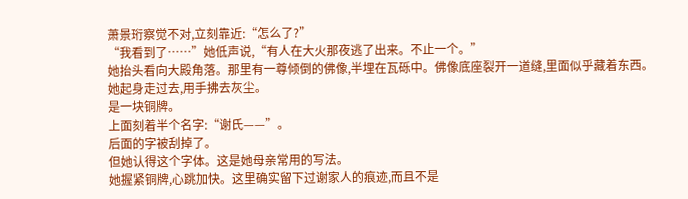萧景珩察觉不对,立刻靠近:“怎么了?”
“我看到了……”她低声说,“有人在大火那夜逃了出来。不止一个。”
她抬头看向大殿角落。那里有一尊倾倒的佛像,半埋在瓦砾中。佛像底座裂开一道缝,里面似乎藏着东西。
她起身走过去,用手拂去灰尘。
是一块铜牌。
上面刻着半个名字:“谢氏——”。
后面的字被刮掉了。
但她认得这个字体。这是她母亲常用的写法。
她握紧铜牌,心跳加快。这里确实留下过谢家人的痕迹,而且不是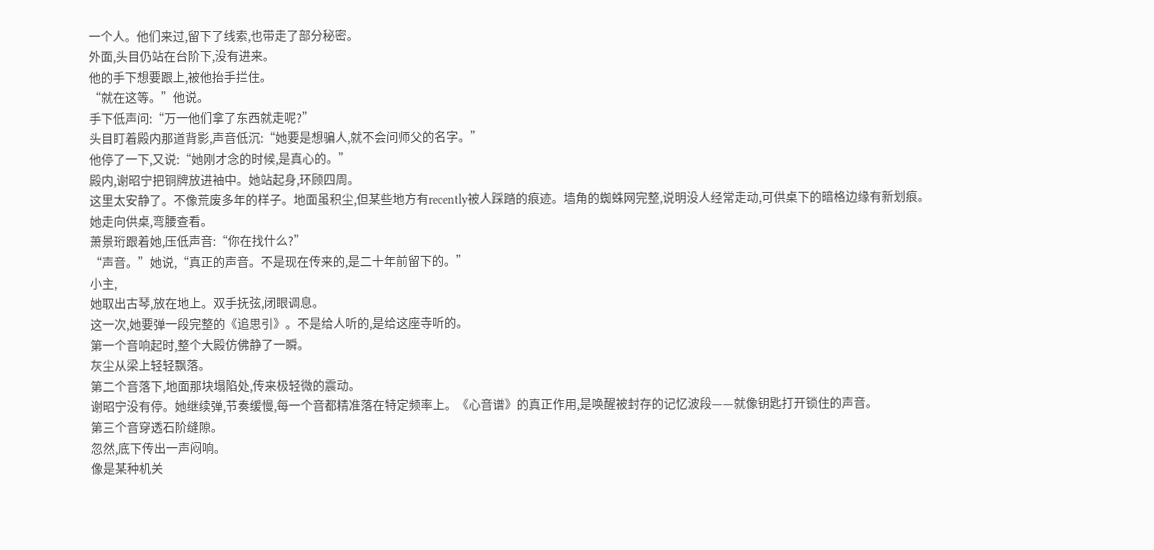一个人。他们来过,留下了线索,也带走了部分秘密。
外面,头目仍站在台阶下,没有进来。
他的手下想要跟上,被他抬手拦住。
“就在这等。”他说。
手下低声问:“万一他们拿了东西就走呢?”
头目盯着殿内那道背影,声音低沉:“她要是想骗人,就不会问师父的名字。”
他停了一下,又说:“她刚才念的时候,是真心的。”
殿内,谢昭宁把铜牌放进袖中。她站起身,环顾四周。
这里太安静了。不像荒废多年的样子。地面虽积尘,但某些地方有recently被人踩踏的痕迹。墙角的蜘蛛网完整,说明没人经常走动,可供桌下的暗格边缘有新划痕。
她走向供桌,弯腰查看。
萧景珩跟着她,压低声音:“你在找什么?”
“声音。”她说,“真正的声音。不是现在传来的,是二十年前留下的。”
小主,
她取出古琴,放在地上。双手抚弦,闭眼调息。
这一次,她要弹一段完整的《追思引》。不是给人听的,是给这座寺听的。
第一个音响起时,整个大殿仿佛静了一瞬。
灰尘从梁上轻轻飘落。
第二个音落下,地面那块塌陷处,传来极轻微的震动。
谢昭宁没有停。她继续弹,节奏缓慢,每一个音都精准落在特定频率上。《心音谱》的真正作用,是唤醒被封存的记忆波段——就像钥匙打开锁住的声音。
第三个音穿透石阶缝隙。
忽然,底下传出一声闷响。
像是某种机关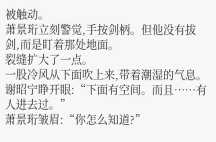被触动。
萧景珩立刻警觉,手按剑柄。但他没有拔剑,而是盯着那处地面。
裂缝扩大了一点。
一股冷风从下面吹上来,带着潮湿的气息。
谢昭宁睁开眼:“下面有空间。而且……有人进去过。”
萧景珩皱眉:“你怎么知道?”